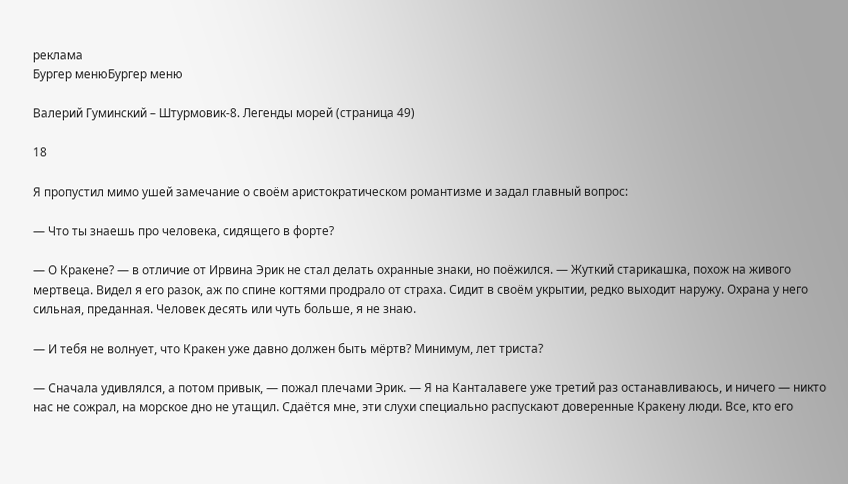реклама
Бургер менюБургер меню

Валерий Гуминский – Штурмовик-8. Легенды морей (страница 49)

18

Я пропустил мимо ушей замечание о своём аристократическом романтизме и задал главный вопрос:

— Что ты знаешь про человека, сидящего в форте?

— О Кракене? — в отличие от Ирвина Эрик не стал делать охранные знаки, но поёжился. — Жуткий старикашка, похож на живого мертвеца. Видел я его разок, аж по спине когтями продрало от страха. Сидит в своём укрытии, редко выходит наружу. Охрана у него сильная, преданная. Человек десять или чуть больше, я не знаю.

— И тебя не волнует, что Кракен уже давно должен быть мёртв? Минимум, лет триста?

— Сначала удивлялся, а потом привык, — пожал плечами Эрик. — Я на Канталавеге уже третий раз останавливаюсь, и ничего — никто нас не сожрал, на морское дно не утащил. Сдаётся мне, эти слухи специально распускают доверенные Кракену люди. Все, кто его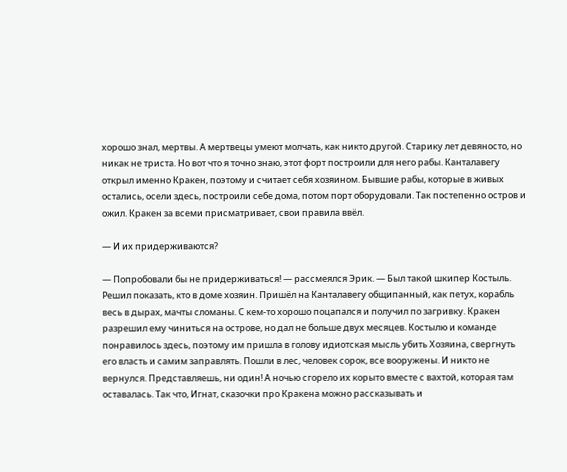хорошо знал, мертвы. А мертвецы умеют молчать, как никто другой. Старику лет девяносто, но никак не триста. Но вот что я точно знаю, этот форт построили для него рабы. Канталавегу открыл именно Кракен, поэтому и считает себя хозяином. Бывшие рабы, которые в живых остались, осели здесь, построили себе дома, потом порт оборудовали. Так постепенно остров и ожил. Кракен за всеми присматривает, свои правила ввёл.

— И их придерживаются?

— Попробовали бы не придерживаться! — рассмеялся Эрик. — Был такой шкипер Костыль. Решил показать, кто в доме хозяин. Пришёл на Канталавегу общипанный, как петух, корабль весь в дырах, мачты сломаны. С кем-то хорошо поцапался и получил по загривку. Кракен разрешил ему чиниться на острове, но дал не больше двух месяцев. Костылю и команде понравилось здесь, поэтому им пришла в голову идиотская мысль убить Хозяина, свергнуть его власть и самим заправлять. Пошли в лес, человек сорок, все вооружены. И никто не вернулся. Представляешь, ни один! А ночью сгорело их корыто вместе с вахтой, которая там оставалась. Так что, Игнат, сказочки про Кракена можно рассказывать и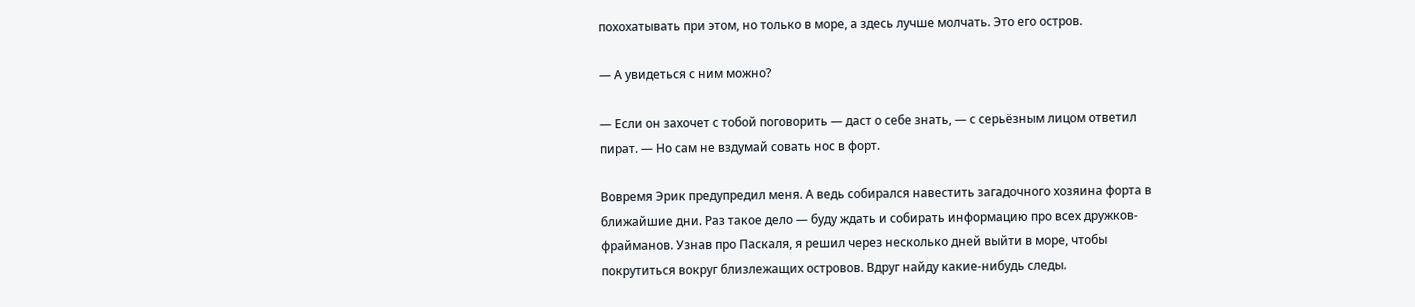похохатывать при этом, но только в море, а здесь лучше молчать. Это его остров.

— А увидеться с ним можно?

— Если он захочет с тобой поговорить — даст о себе знать, — с серьёзным лицом ответил пират. — Но сам не вздумай совать нос в форт.

Вовремя Эрик предупредил меня. А ведь собирался навестить загадочного хозяина форта в ближайшие дни. Раз такое дело — буду ждать и собирать информацию про всех дружков-фрайманов. Узнав про Паскаля, я решил через несколько дней выйти в море, чтобы покрутиться вокруг близлежащих островов. Вдруг найду какие-нибудь следы.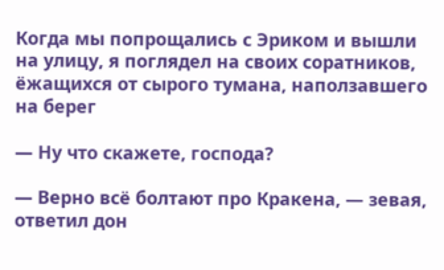Когда мы попрощались с Эриком и вышли на улицу, я поглядел на своих соратников, ёжащихся от сырого тумана, наползавшего на берег

— Ну что скажете, господа?

— Верно всё болтают про Кракена, — зевая, ответил дон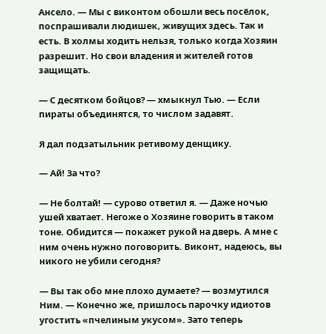Ансело. — Мы с виконтом обошли весь посёлок, поспрашивали людишек, живущих здесь. Так и есть. В холмы ходить нельзя, только когда Хозяин разрешит. Но свои владения и жителей готов защищать.

— С десятком бойцов? — хмыкнул Тью. — Если пираты объединятся, то числом задавят.

Я дал подзатыльник ретивому денщику.

— Ай! За что?

— Не болтай! — сурово ответил я. — Даже ночью ушей хватает. Негоже о Хозяине говорить в таком тоне. Обидится — покажет рукой на дверь. А мне с ним очень нужно поговорить. Виконт, надеюсь, вы никого не убили сегодня?

— Вы так обо мне плохо думаете? — возмутился Ним. — Конечно же, пришлось парочку идиотов угостить «пчелиным укусом». Зато теперь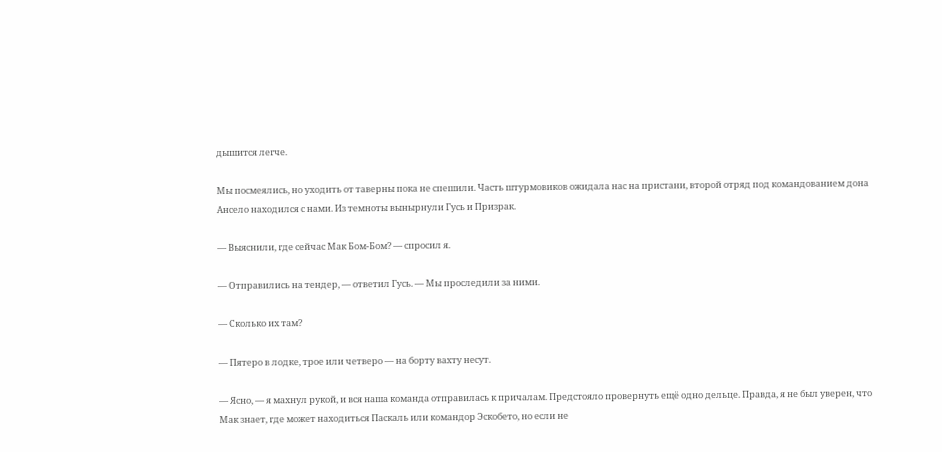дышится легче.

Мы посмеялись, но уходить от таверны пока не спешили. Часть штурмовиков ожидала нас на пристани, второй отряд под командованием дона Ансело находился с нами. Из темноты вынырнули Гусь и Призрак.

— Выяснили, где сейчас Мак Бом-Бом? — спросил я.

— Отправились на тендер, — ответил Гусь. — Мы проследили за ними.

— Сколько их там?

— Пятеро в лодке, трое или четверо — на борту вахту несут.

— Ясно, — я махнул рукой, и вся наша команда отправилась к причалам. Предстояло провернуть ещё одно дельце. Правда, я не был уверен, что Мак знает, где может находиться Паскаль или командор Эскобето, но если не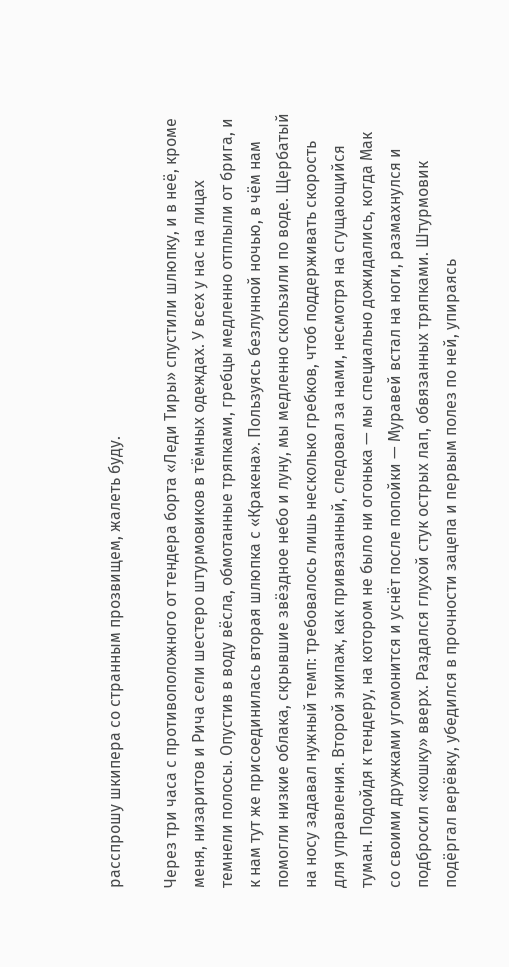расспрошу шкипера со странным прозвищем, жалеть буду.

Через три часа с противоположного от тендера борта «Леди Тиры» спустили шлюпку, и в неё, кроме меня, низаритов и Рича сели шестеро штурмовиков в тёмных одеждах. У всех у нас на лицах темнели полосы. Опустив в воду вёсла, обмотанные тряпками, гребцы медленно отплыли от брига, и к нам тут же присоединилась вторая шлюпка с «Кракена». Пользуясь безлунной ночью, в чём нам помогли низкие облака, скрывшие звёздное небо и луну, мы медленно скользили по воде. Щербатый на носу задавал нужный темп: требовалось лишь несколько гребков, чтоб поддерживать скорость для управления. Второй экипаж, как привязанный, следовал за нами, несмотря на сгущающийся туман. Подойдя к тендеру, на котором не было ни огонька — мы специально дожидались, когда Мак со своими дружками угомонится и уснёт после попойки — Муравей встал на ноги, размахнулся и подбросил «кошку» вверх. Раздался глухой стук острых лап, обвязанных тряпками. Штурмовик подёргал верёвку, убедился в прочности зацепа и первым полез по ней, упираясь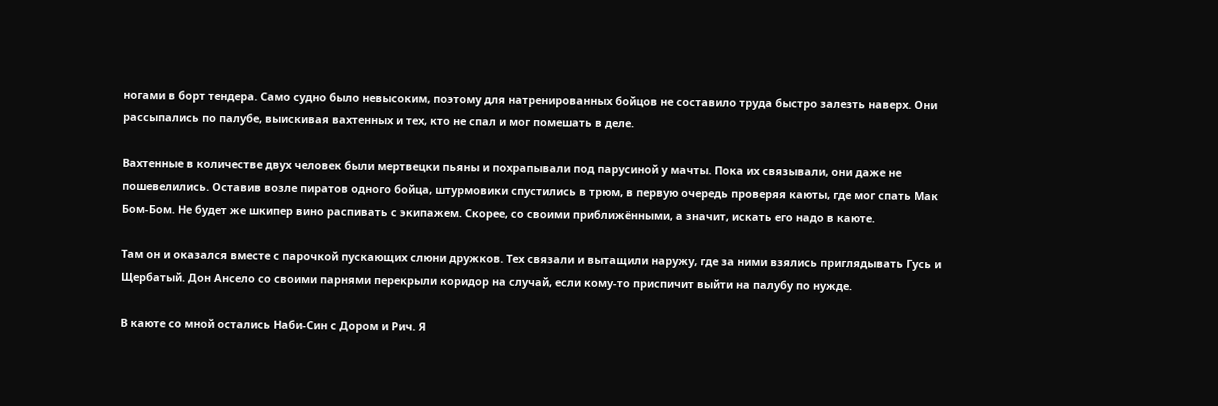ногами в борт тендера. Само судно было невысоким, поэтому для натренированных бойцов не составило труда быстро залезть наверх. Они рассыпались по палубе, выискивая вахтенных и тех, кто не спал и мог помешать в деле.

Вахтенные в количестве двух человек были мертвецки пьяны и похрапывали под парусиной у мачты. Пока их связывали, они даже не пошевелились. Оставив возле пиратов одного бойца, штурмовики спустились в трюм, в первую очередь проверяя каюты, где мог спать Мак Бом-Бом. Не будет же шкипер вино распивать с экипажем. Скорее, со своими приближёнными, а значит, искать его надо в каюте.

Там он и оказался вместе с парочкой пускающих слюни дружков. Тех связали и вытащили наружу, где за ними взялись приглядывать Гусь и Щербатый. Дон Ансело со своими парнями перекрыли коридор на случай, если кому-то приспичит выйти на палубу по нужде.

В каюте со мной остались Наби-Син с Дором и Рич. Я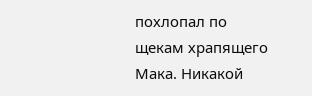похлопал по щекам храпящего Мака. Никакой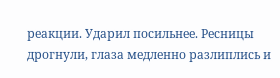реакции. Ударил посильнее. Ресницы дрогнули, глаза медленно разлиплись и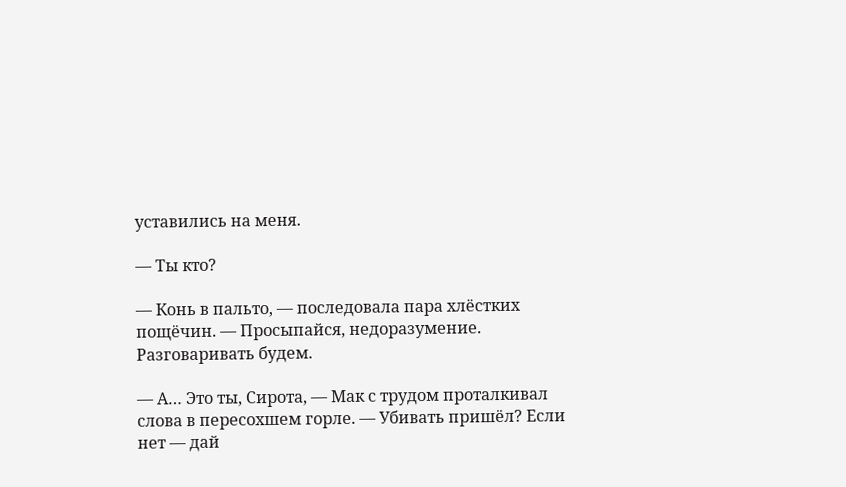уставились на меня.

— Ты кто?

— Конь в пальто, — последовала пара хлёстких пощёчин. — Просыпайся, недоразумение. Разговаривать будем.

— А… Это ты, Сирота, — Мак с трудом проталкивал слова в пересохшем горле. — Убивать пришёл? Если нет — дай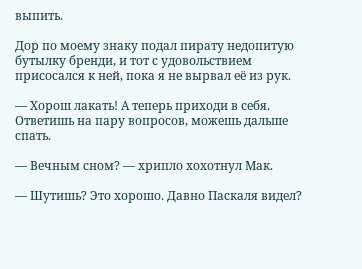выпить.

Дор по моему знаку подал пирату недопитую бутылку бренди, и тот с удовольствием присосался к ней, пока я не вырвал её из рук.

— Хорош лакать! А теперь приходи в себя. Ответишь на пару вопросов, можешь дальше спать.

— Вечным сном? — хрипло хохотнул Мак.

— Шутишь? Это хорошо. Давно Паскаля видел?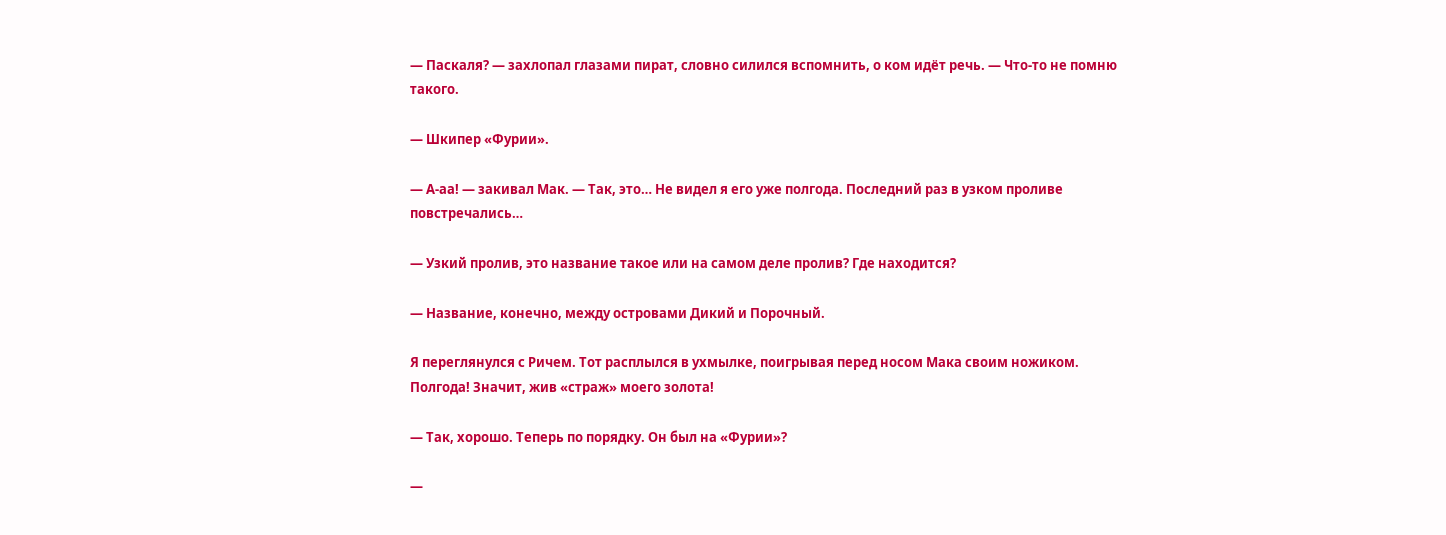— Паскаля? — захлопал глазами пират, словно силился вспомнить, о ком идёт речь. — Что-то не помню такого.

— Шкипер «Фурии».

— А-аа! — закивал Мак. — Так, это… Не видел я его уже полгода. Последний раз в узком проливе повстречались…

— Узкий пролив, это название такое или на самом деле пролив? Где находится?

— Название, конечно, между островами Дикий и Порочный.

Я переглянулся с Ричем. Тот расплылся в ухмылке, поигрывая перед носом Мака своим ножиком. Полгода! Значит, жив «страж» моего золота!

— Так, хорошо. Теперь по порядку. Он был на «Фурии»?

—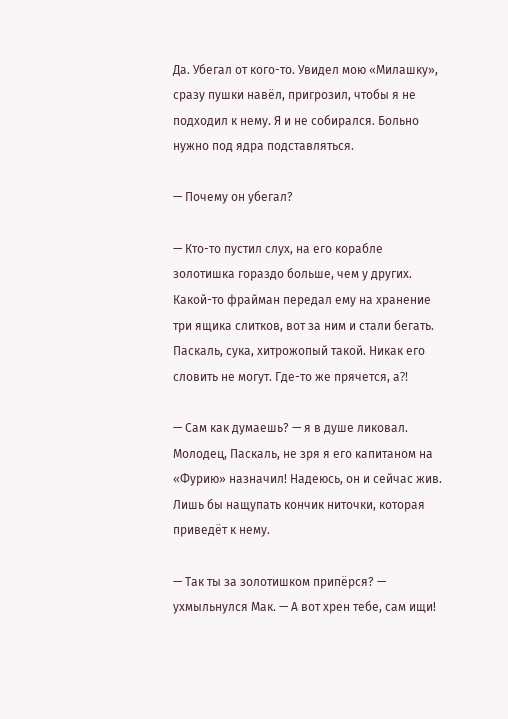Да. Убегал от кого-то. Увидел мою «Милашку», сразу пушки навёл, пригрозил, чтобы я не подходил к нему. Я и не собирался. Больно нужно под ядра подставляться.

— Почему он убегал?

— Кто-то пустил слух, на его корабле золотишка гораздо больше, чем у других. Какой-то фрайман передал ему на хранение три ящика слитков, вот за ним и стали бегать. Паскаль, сука, хитрожопый такой. Никак его словить не могут. Где-то же прячется, а⁈

— Сам как думаешь? — я в душе ликовал. Молодец, Паскаль, не зря я его капитаном на «Фурию» назначил! Надеюсь, он и сейчас жив. Лишь бы нащупать кончик ниточки, которая приведёт к нему.

— Так ты за золотишком припёрся? — ухмыльнулся Мак. — А вот хрен тебе, сам ищи!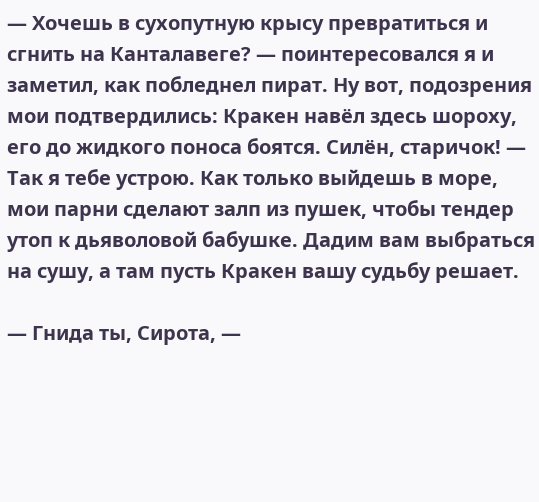— Хочешь в сухопутную крысу превратиться и сгнить на Канталавеге? — поинтересовался я и заметил, как побледнел пират. Ну вот, подозрения мои подтвердились: Кракен навёл здесь шороху, его до жидкого поноса боятся. Силён, старичок! — Так я тебе устрою. Как только выйдешь в море, мои парни сделают залп из пушек, чтобы тендер утоп к дьяволовой бабушке. Дадим вам выбраться на сушу, а там пусть Кракен вашу судьбу решает.

— Гнида ты, Сирота, —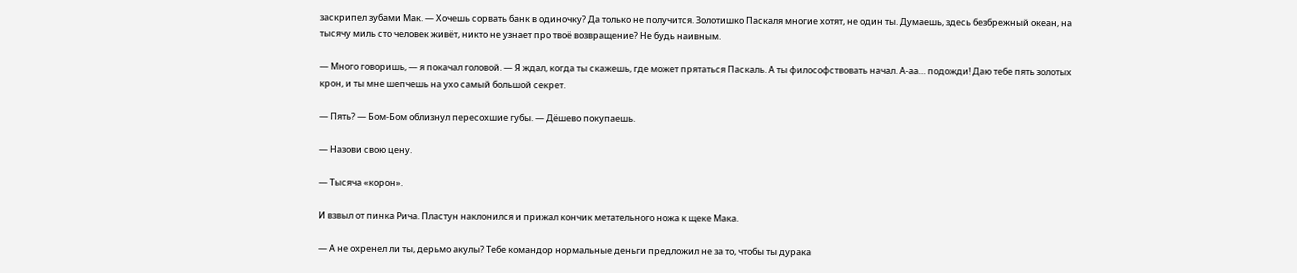заскрипел зубами Мак. — Хочешь сорвать банк в одиночку? Да только не получится. Золотишко Паскаля многие хотят, не один ты. Думаешь, здесь безбрежный океан, на тысячу миль сто человек живёт, никто не узнает про твоё возвращение? Не будь наивным.

— Много говоришь, — я покачал головой. — Я ждал, когда ты скажешь, где может прятаться Паскаль. А ты философствовать начал. А-аа… подожди! Даю тебе пять золотых крон, и ты мне шепчешь на ухо самый большой секрет.

— Пять? — Бом-Бом облизнул пересохшие губы. — Дёшево покупаешь.

— Назови свою цену.

— Тысяча «корон».

И взвыл от пинка Рича. Пластун наклонился и прижал кончик метательного ножа к щеке Мака.

— А не охренел ли ты, дерьмо акулы? Тебе командор нормальные деньги предложил не за то, чтобы ты дурака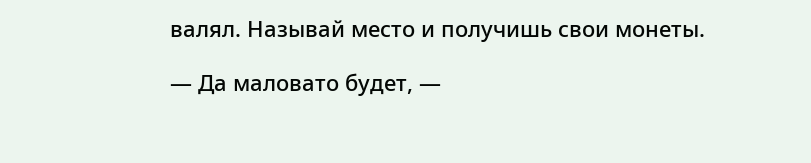валял. Называй место и получишь свои монеты.

— Да маловато будет, —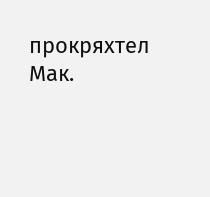прокряхтел Мак.